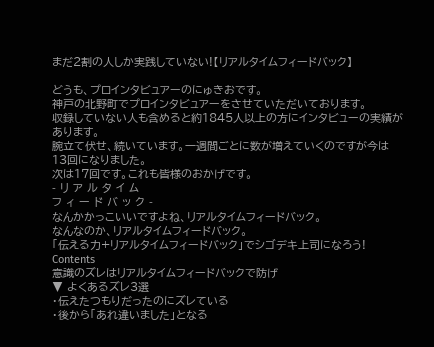まだ2割の人しか実践していない!【リアルタイムフィードバック】

どうも、プロインタビュアーのにゅきおです。
神戸の北野町でプロインタビュアーをさせていただいております。
収録していない人も含めると約1845人以上の方にインタビューの実績があります。
腕立て伏せ、続いています。一週間ごとに数が増えていくのですが今は13回になりました。
次は17回です。これも皆様のおかげです。
- リ ア ル タ イ ム
フ ィ ー ド バ ッ ク -
なんかかっこいいですよね、リアルタイムフィードバック。
なんなのか、リアルタイムフィードバック。
「伝える力+リアルタイムフィードバック」でシゴデキ上司になろう!
Contents
意識のズレはリアルタイムフィードバックで防げ
▼ よくあるズレ3選
・伝えたつもりだったのにズレている
・後から「あれ違いました」となる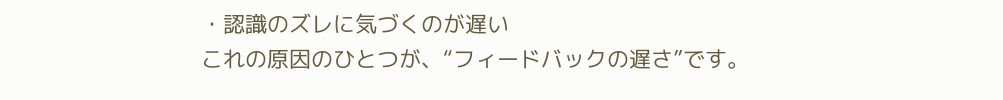・認識のズレに気づくのが遅い
これの原因のひとつが、“フィードバックの遅さ”です。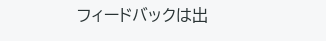フィードバックは出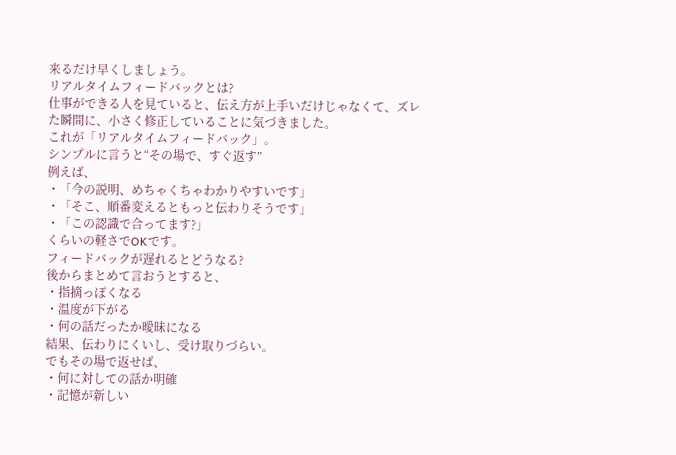来るだけ早くしましょう。
リアルタイムフィードバックとは?
仕事ができる人を見ていると、伝え方が上手いだけじゃなくて、ズレた瞬間に、小さく修正していることに気づきました。
これが「リアルタイムフィードバック」。
シンプルに言うと“その場で、すぐ返す”
例えば、
・「今の説明、めちゃくちゃわかりやすいです」
・「そこ、順番変えるともっと伝わりそうです」
・「この認識で合ってます?」
くらいの軽さでOKです。
フィードバックが遅れるとどうなる?
後からまとめて言おうとすると、
・指摘っぽくなる
・温度が下がる
・何の話だったか曖昧になる
結果、伝わりにくいし、受け取りづらい。
でもその場で返せば、
・何に対しての話か明確
・記憶が新しい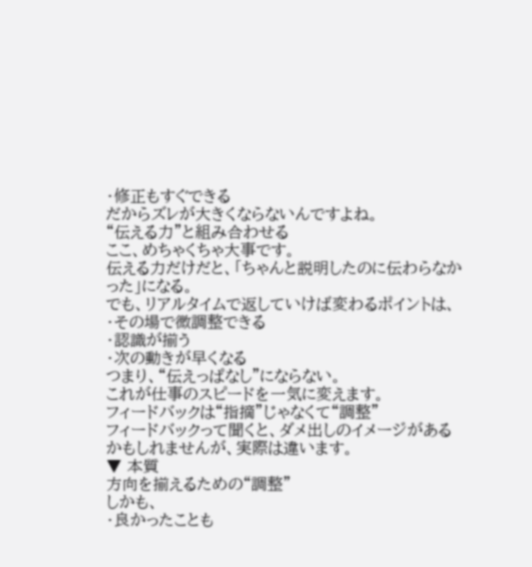・修正もすぐできる
だからズレが大きくならないんですよね。
“伝える力”と組み合わせる
ここ、めちゃくちゃ大事です。
伝える力だけだと、「ちゃんと説明したのに伝わらなかった」になる。
でも、リアルタイムで返していけば変わるポイントは、
・その場で微調整できる
・認識が揃う
・次の動きが早くなる
つまり、“伝えっぱなし”にならない。
これが仕事のスピードを一気に変えます。
フィードバックは“指摘”じゃなくて“調整”
フィードバックって聞くと、ダメ出しのイメージがあるかもしれませんが、実際は違います。
▼ 本質
方向を揃えるための“調整”
しかも、
・良かったことも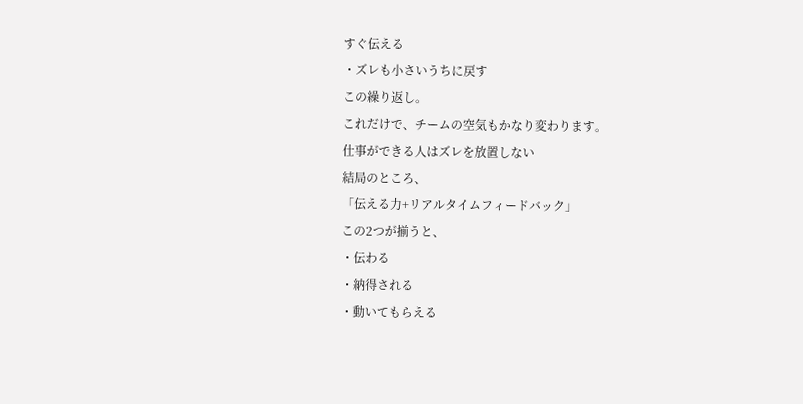すぐ伝える
・ズレも小さいうちに戻す
この繰り返し。
これだけで、チームの空気もかなり変わります。
仕事ができる人はズレを放置しない
結局のところ、
「伝える力+リアルタイムフィードバック」
この2つが揃うと、
・伝わる
・納得される
・動いてもらえる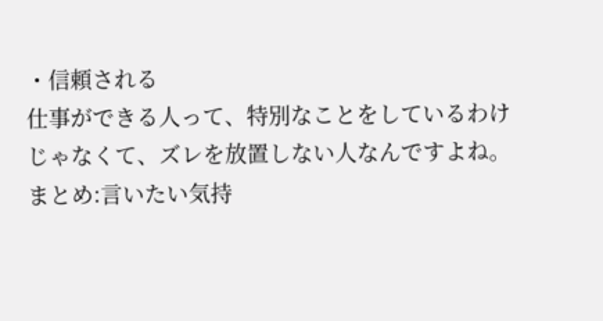・信頼される
仕事ができる人って、特別なことをしているわけじゃなくて、ズレを放置しない人なんですよね。
まとめ:言いたい気持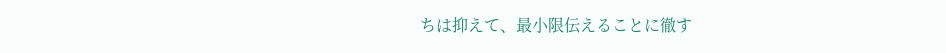ちは抑えて、最小限伝えることに徹す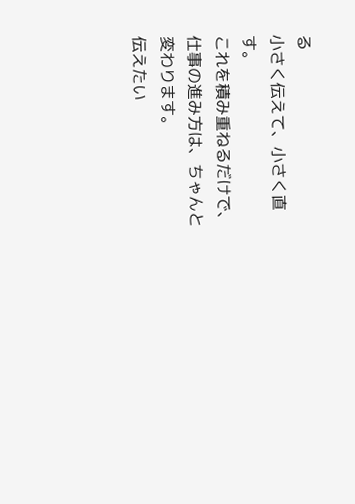る
小さく伝えて、小さく直す。
これを積み重ねるだけで、仕事の進み方は、ちゃんと変わります。
伝えたい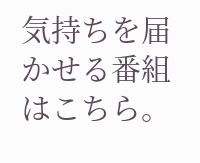気持ちを届かせる番組はこちら。